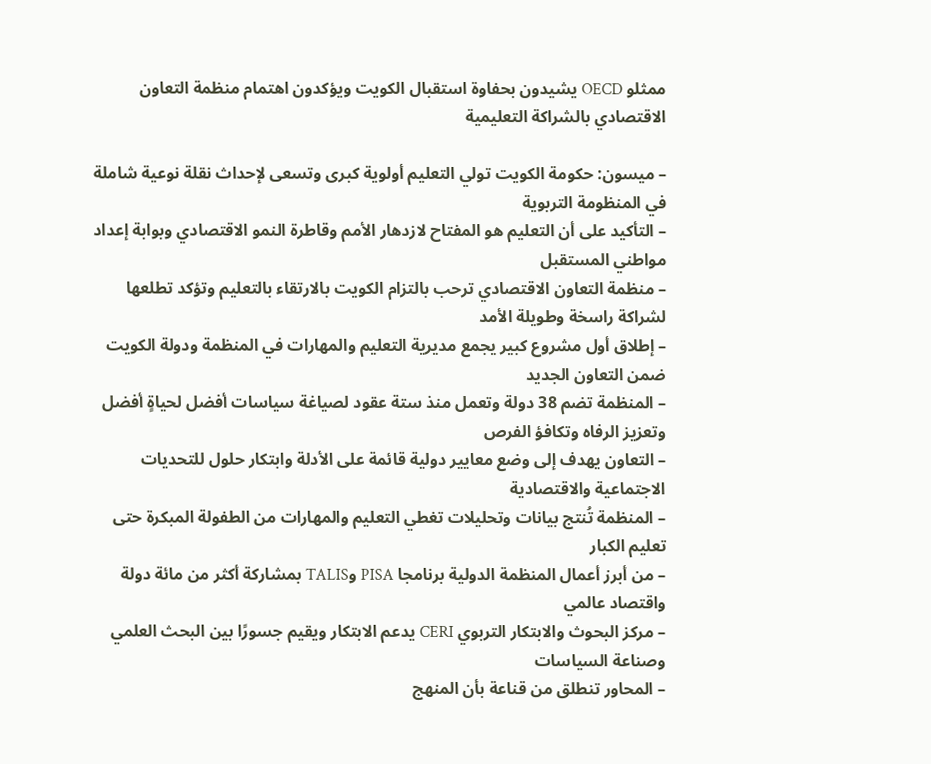ممثلو OECD يشيدون بحفاوة استقبال الكويت ويؤكدون اهتمام منظمة التعاون الاقتصادي بالشراكة التعليمية

– ميسون: حكومة الكويت تولي التعليم أولوية كبرى وتسعى لإحداث نقلة نوعية شاملة في المنظومة التربوية
– التأكيد على أن التعليم هو المفتاح لازدهار الأمم وقاطرة النمو الاقتصادي وبوابة إعداد مواطني المستقبل
– منظمة التعاون الاقتصادي ترحب بالتزام الكويت بالارتقاء بالتعليم وتؤكد تطلعها لشراكة راسخة وطويلة الأمد
– إطلاق أول مشروع كبير يجمع مديرية التعليم والمهارات في المنظمة ودولة الكويت ضمن التعاون الجديد
– المنظمة تضم 38 دولة وتعمل منذ ستة عقود لصياغة سياسات أفضل لحياةٍ أفضل وتعزيز الرفاه وتكافؤ الفرص
– التعاون يهدف إلى وضع معايير دولية قائمة على الأدلة وابتكار حلول للتحديات الاجتماعية والاقتصادية
– المنظمة تُنتج بيانات وتحليلات تغطي التعليم والمهارات من الطفولة المبكرة حتى تعليم الكبار
– من أبرز أعمال المنظمة الدولية برنامجا PISA وTALIS بمشاركة أكثر من مائة دولة واقتصاد عالمي
– مركز البحوث والابتكار التربوي CERI يدعم الابتكار ويقيم جسورًا بين البحث العلمي وصناعة السياسات
– المحاور تنطلق من قناعة بأن المنهج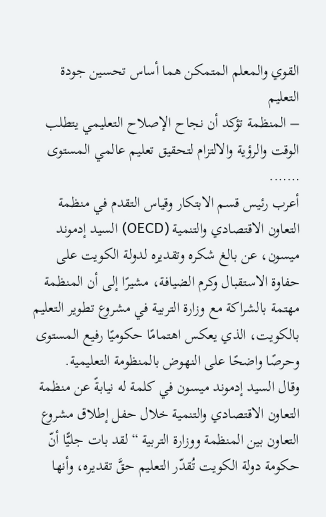القوي والمعلم المتمكن هما أساس تحسين جودة التعليم
– المنظمة تؤكد أن نجاح الإصلاح التعليمي يتطلب الوقت والرؤية والالتزام لتحقيق تعليم عالمي المستوى
…….
أعرب رئيس قسم الابتكار وقياس التقدم في منظمة التعاون الاقتصادي والتنمية (OECD) السيد إدموند ميسون، عن بالغ شكره وتقديره لدولة الكويت على حفاوة الاستقبال وكرم الضيافة، مشيرًا إلى أن المنظمة مهتمة بالشراكة مع وزارة التربية في مشروع تطوير التعليم بالكويت، الذي يعكس اهتمامًا حكوميًا رفيع المستوى وحرصًا واضحًا على النهوض بالمنظومة التعليمية.
وقال السيد إدموند ميسون في كلمة له نيابةً عن منظمة التعاون الاقتصادي والتنمية خلال حفل إطلاق مشروع التعاون بين المنظمة ووزارة التربية “لقد بات جليًّا أنّ حكومة دولة الكويت تُقدّر التعليم حقَّ تقديره، وأنها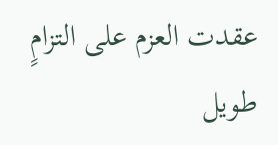عقدت العزم على التزامٍ طويل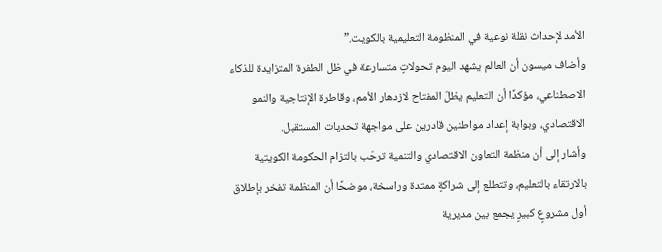الأمد لإحداث نقلة نوعية في المنظومة التعليمية بالكويت.”
وأضاف ميسون أن العالم يشهد اليوم تحولاتٍ متسارعة في ظل الطفرة المتزايدة للذكاء الاصطناعي، مؤكدًا أن التعليم يظلّ المفتاح لازدهار الأمم، وقاطرة الإنتاجية والنمو الاقتصادي، وبوابة إعداد مواطنين قادرين على مواجهة تحديات المستقبل.
وأشار إلى أن منظمة التعاون الاقتصادي والتنمية ترحّب بالتزام الحكومة الكويتية بالارتقاء بالتعليم، وتتطلع إلى شراكةٍ ممتدة وراسخة، موضحًا أن المنظمة تفخر بإطلاق أول مشروعٍ كبيرٍ يجمع بين مديرية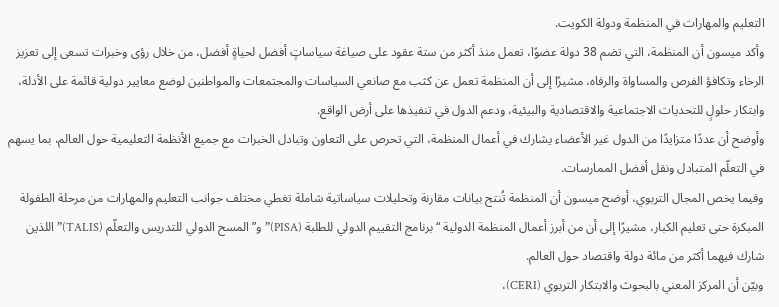التعليم والمهارات في المنظمة ودولة الكويت.
وأكد ميسون أن المنظمة، التي تضم 38 دولة عضوًا، تعمل منذ أكثر من ستة عقود على صياغة سياساتٍ أفضل لحياةٍ أفضل، من خلال رؤى وخبرات تسعى إلى تعزيز الرخاء وتكافؤ الفرص والمساواة والرفاه، مشيرًا إلى أن المنظمة تعمل عن كثب مع صانعي السياسات والمجتمعات والمواطنين لوضع معايير دولية قائمة على الأدلة، وابتكار حلولٍ للتحديات الاجتماعية والاقتصادية والبيئية، ودعم الدول في تنفيذها على أرض الواقع.
وأوضح أن عددًا متزايدًا من الدول غير الأعضاء يشارك في أعمال المنظمة، التي تحرص على التعاون وتبادل الخبرات مع جميع الأنظمة التعليمية حول العالم، بما يسهم في التعلّم المتبادل ونقل أفضل الممارسات.
وفيما يخص المجال التربوي، أوضح ميسون أن المنظمة تُنتج بيانات مقارنة وتحليلات سياساتية شاملة تغطي مختلف جوانب التعليم والمهارات من مرحلة الطفولة المبكرة حتى تعليم الكبار، مشيرًا إلى أن من أبرز أعمال المنظمة الدولية “برنامج التقييم الدولي للطلبة (PISA)” و”المسح الدولي للتدريس والتعلّم (TALIS)” اللذين شارك فيهما أكثر من مائة دولة واقتصاد حول العالم.
وبيّن أن المركز المعني بالبحوث والابتكار التربوي (CERI)،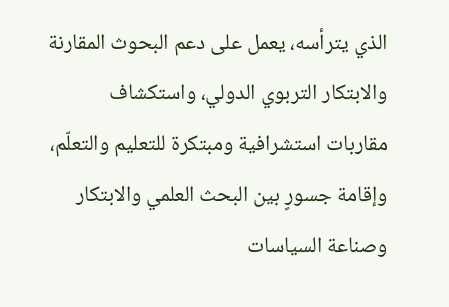الذي يترأسه، يعمل على دعم البحوث المقارنة والابتكار التربوي الدولي، واستكشاف مقاربات استشرافية ومبتكرة للتعليم والتعلّم، وإقامة جسورٍ بين البحث العلمي والابتكار وصناعة السياسات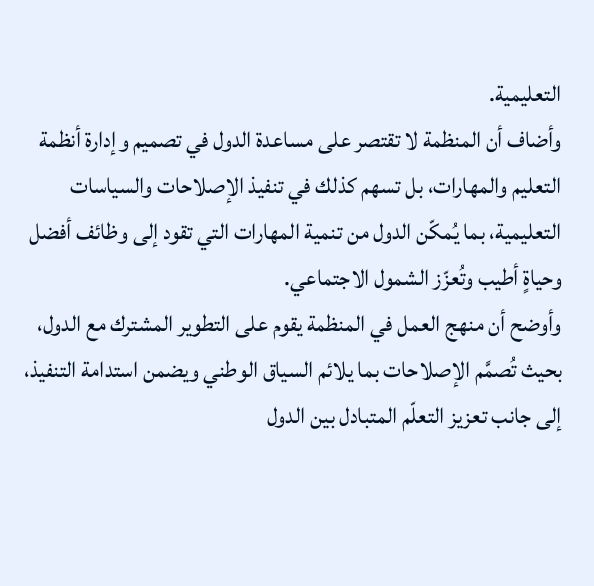التعليمية.
وأضاف أن المنظمة لا تقتصر على مساعدة الدول في تصميم وإدارة أنظمة التعليم والمهارات، بل تسهم كذلك في تنفيذ الإصلاحات والسياسات التعليمية، بما يُمكّن الدول من تنمية المهارات التي تقود إلى وظائف أفضل وحياةٍ أطيب وتُعزّز الشمول الاجتماعي.
وأوضح أن منهج العمل في المنظمة يقوم على التطوير المشترك مع الدول، بحيث تُصمَّم الإصلاحات بما يلائم السياق الوطني ويضمن استدامة التنفيذ، إلى جانب تعزيز التعلّم المتبادل بين الدول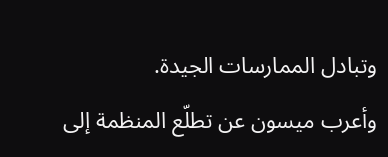وتبادل الممارسات الجيدة.
وأعرب ميسون عن تطلّع المنظمة إلى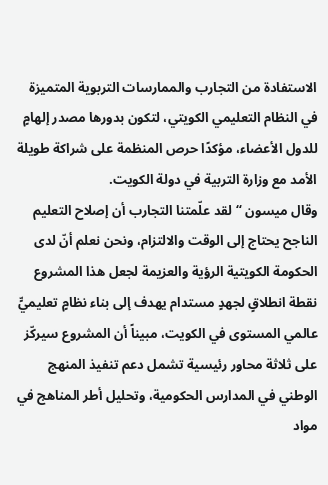الاستفادة من التجارب والممارسات التربوية المتميزة في النظام التعليمي الكويتي، لتكون بدورها مصدر إلهامٍ للدول الأعضاء، مؤكدًا حرص المنظمة على شراكة طويلة الأمد مع وزارة التربية في دولة الكويت.
وقال ميسون “لقد علّمتنا التجارب أن إصلاح التعليم الناجح يحتاج إلى الوقت والالتزام، ونحن نعلم أنّ لدى الحكومة الكويتية الرؤية والعزيمة لجعل هذا المشروع نقطة انطلاقٍ لجهدٍ مستدام يهدف إلى بناء نظامٍ تعليميٍّ عالمي المستوى في الكويت، مبيناً أن المشروع سيركّز على ثلاثة محاور رئيسية تشمل دعم تنفيذ المنهج الوطني في المدارس الحكومية، وتحليل أطر المناهج في مواد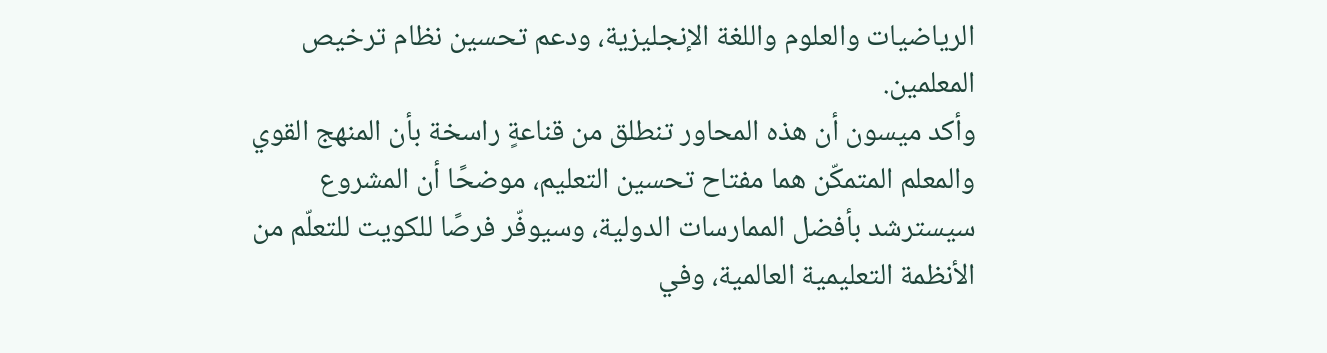الرياضيات والعلوم واللغة الإنجليزية، ودعم تحسين نظام ترخيص المعلمين.
وأكد ميسون أن هذه المحاور تنطلق من قناعةٍ راسخة بأن المنهج القوي والمعلم المتمكّن هما مفتاح تحسين التعليم، موضحًا أن المشروع سيسترشد بأفضل الممارسات الدولية، وسيوفّر فرصًا للكويت للتعلّم من الأنظمة التعليمية العالمية، وفي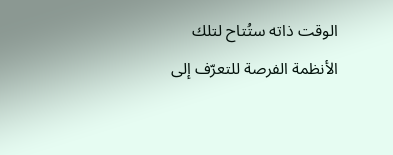الوقت ذاته ستُتاح لتلك الأنظمة الفرصة للتعرّف إلى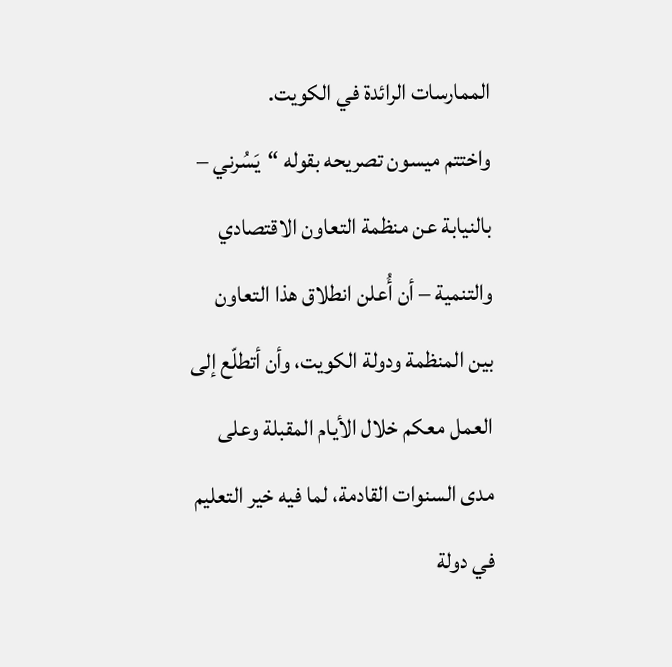الممارسات الرائدة في الكويت.
واختتم ميسون تصريحه بقوله “يَسُرني – بالنيابة عن منظمة التعاون الاقتصادي والتنمية – أن أُعلن انطلاق هذا التعاون بين المنظمة ودولة الكويت، وأن أتطلّع إلى العمل معكم خلال الأيام المقبلة وعلى مدى السنوات القادمة، لما فيه خير التعليم في دولة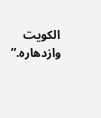الكويت وازدهاره.”